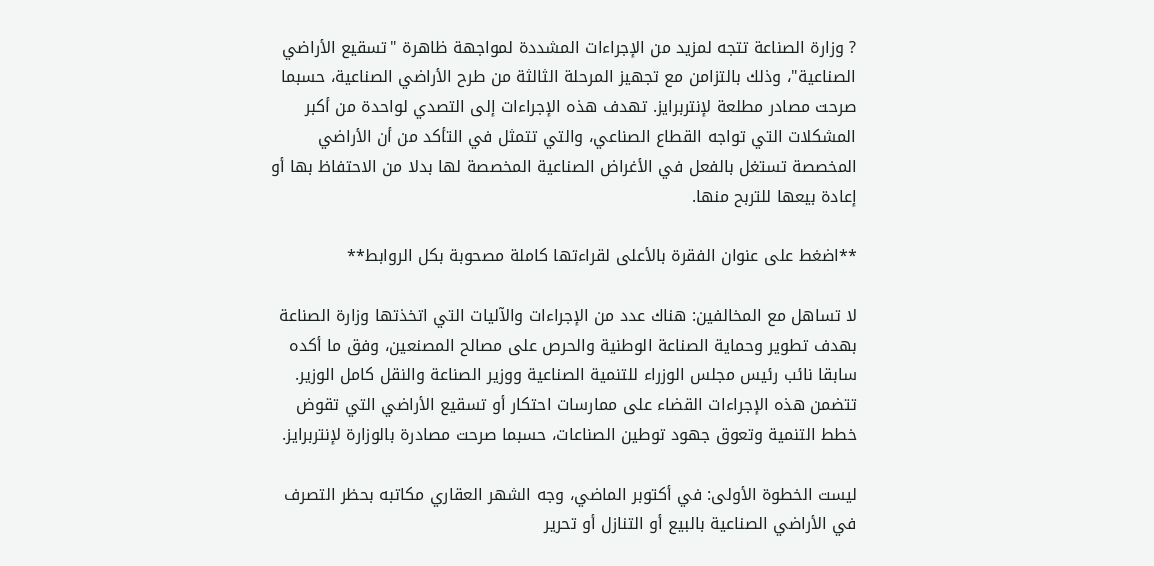? وزارة الصناعة تتجه لمزيد من الإجراءات المشددة لمواجهة ظاهرة "تسقيع الأراضي الصناعية"، وذلك بالتزامن مع تجهيز المرحلة الثالثة من طرح الأراضي الصناعية، حسبما صرحت مصادر مطلعة لإنتربرايز. تهدف هذه الإجراءات إلى التصدي لواحدة من أكبر المشكلات التي تواجه القطاع الصناعي، والتي تتمثل في التأكد من أن الأراضي المخصصة تستغل بالفعل في الأغراض الصناعية المخصصة لها بدلا من الاحتفاظ بها أو إعادة بيعها للتربح منها.

**اضغط على عنوان الفقرة بالأعلى لقراءتها كاملة مصحوبة بكل الروابط**

لا تساهل مع المخالفين: هناك عدد من الإجراءات والآليات التي اتخذتها وزارة الصناعة بهدف تطوير وحماية الصناعة الوطنية والحرص على مصالح المصنعين، وفق ما أكده سابقا نائب رئيس مجلس الوزراء للتنمية الصناعية ووزير الصناعة والنقل كامل الوزير. تتضمن هذه الإجراءات القضاء على ممارسات احتكار أو تسقيع الأراضي التي تقوض خطط التنمية وتعوق جهود توطين الصناعات، حسبما صرحت مصادرة بالوزارة لإنتربرايز.

ليست الخطوة الأولى: في أكتوبر الماضي، وجه الشهر العقاري مكاتبه بحظر التصرف في الأراضي الصناعية بالبيع أو التنازل أو تحرير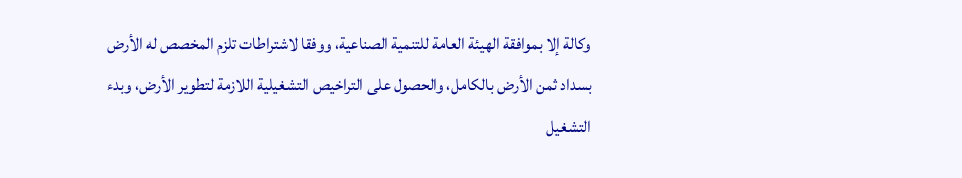وكالة إلا بموافقة الهيئة العامة للتنمية الصناعية، ووفقا لاشتراطات تلزم المخصص له الأرض بسداد ثمن الأرض بالكامل، والحصول على التراخيص التشغيلية اللازمة لتطوير الأرض، وبدء التشغيل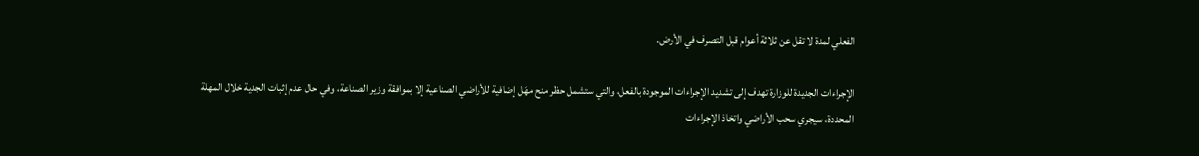الفعلي لمدة لا تقل عن ثلاثة أعوام قبل التصرف في الأرض.

الإجراءات الجديدة للوزارة تهدف إلى تشديد الإجراءات الموجودة بالفعل، والتي ستشمل حظر منح مهَل إضافية للأراضي الصناعية إلا بموافقة وزير الصناعة، وفي حال عدم إثبات الجدية خلال المهلة المحددة، سيجري سحب الأراضي واتخاذ الإجراءات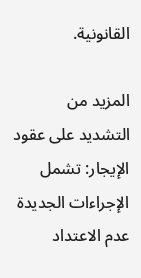القانونية.

المزيد من التشديد على عقود الإيجار: تشمل الإجراءات الجديدة عدم الاعتداد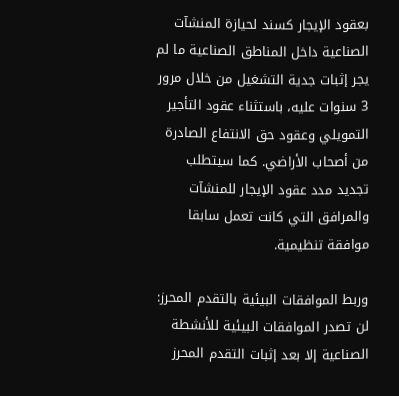بعقود الإيجار كسند لحيازة المنشآت الصناعية داخل المناطق الصناعية ما لم يجر إثبات جدية التشغيل من خلال مرور 3 سنوات عليه، باستثناء عقود التأجير التمويلي وعقود حق الانتفاع الصادرة من أصحاب الأراضي. كما سيتطلب تجديد مدد عقود الإيجار للمنشآت والمرافق التي كانت تعمل سابقا موافقة تنظيمية.

وربط الموافقات البيئية بالتقدم المحرز: لن تصدر الموافقات البيئية للأنشطة الصناعية إلا بعد إثبات التقدم المحرز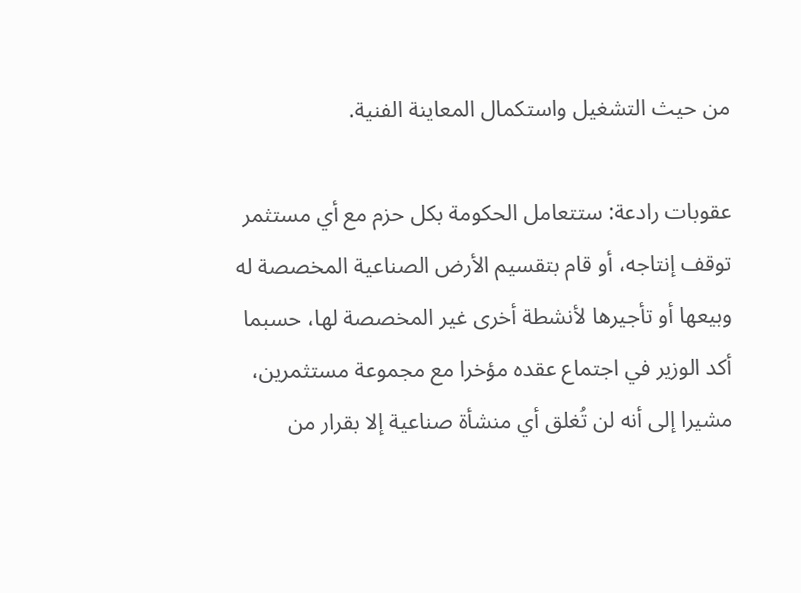من حيث التشغيل واستكمال المعاينة الفنية.

عقوبات رادعة: ستتعامل الحكومة بكل حزم مع أي مستثمر توقف إنتاجه، أو قام بتقسيم الأرض الصناعية المخصصة له وبيعها أو تأجيرها لأنشطة أخرى غير المخصصة لها، حسبما أكد الوزير في اجتماع عقده مؤخرا مع مجموعة مستثمرين، مشيرا إلى أنه لن تُغلق أي منشأة صناعية إلا بقرار من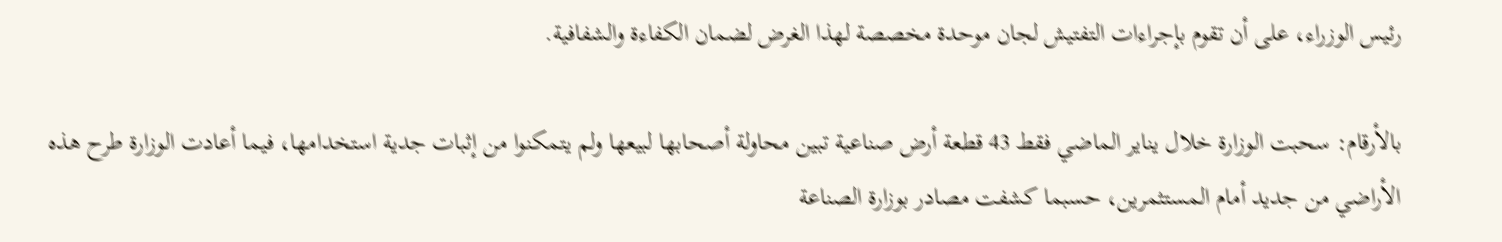رئيس الوزراء، على أن تقوم بإجراءات التفتيش لجان موحدة مخصصة لهذا الغرض لضمان الكفاءة والشفافية.

بالأرقام: سحبت الوزارة خلال يناير الماضي فقط 43 قطعة أرض صناعية تبين محاولة أصحابها لبيعها ولم يتمكنوا من إثبات جدية استخدامها، فيما أعادت الوزارة طرح هذه الأراضي من جديد أمام المستثمرين، حسبما كشفت مصادر بوزارة الصناعة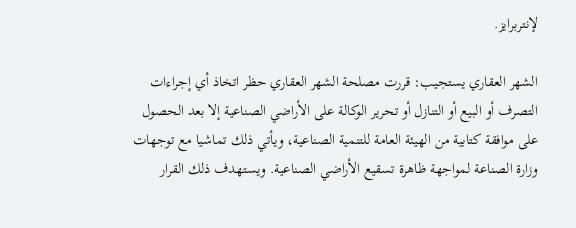لإنتربرايز.

الشهر العقاري يستجيب: قررت مصلحة الشهر العقاري حظر اتخاذ أي إجراءات التصرف أو البيع أو التنازل أو تحرير الوكالة على الأراضي الصناعية إلا بعد الحصول على موافقة كتابية من الهيئة العامة للتنمية الصناعية، ويأتي ذلك تماشيا مع توجهات وزارة الصناعة لمواجهة ظاهرة تسقيع الأراضي الصناعية. ويستهدف ذلك القرار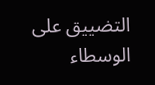التضييق على الوسطاء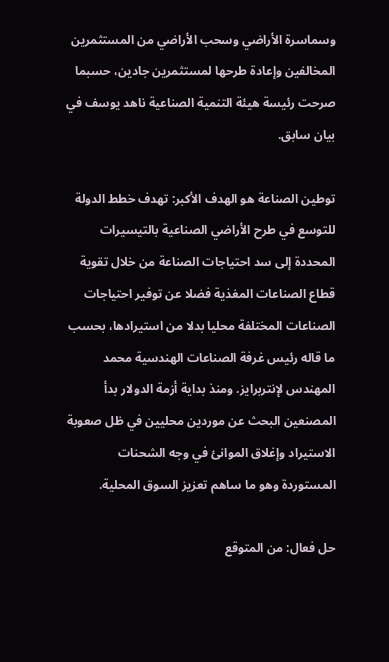وسماسرة الأراضي وسحب الأراضي من المستثمرين المخالفين وإعادة طرحها لمستثمرين جادين، حسبما صرحت رئيسة هيئة التنمية الصناعية ناهد يوسف في بيان سابق.

توطين الصناعة هو الهدف الأكبر: تهدف خطط الدولة للتوسع في طرح الأراضي الصناعية بالتيسيرات المحددة إلى سد احتياجات الصناعة من خلال تقوية قطاع الصناعات المغذية فضلا عن توفير احتياجات الصناعات المختلفة محليا بدلا من استيرادها، بحسب ما قاله رئيس غرفة الصناعات الهندسية محمد المهندس لإنتربرايز. ومنذ بداية أزمة الدولار بدأ المصنعين البحث عن موردين محليين في ظل صعوبة الاستيراد وإغلاق الموانئ في وجه الشحنات المستوردة وهو ما ساهم تعزيز السوق المحلية.

حل فعال: من المتوقع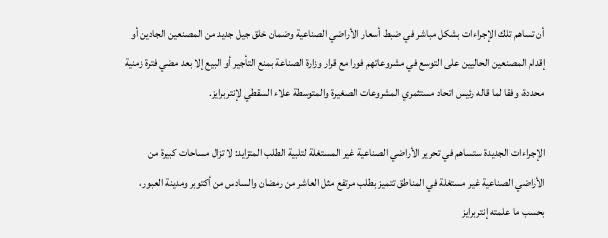أن تساهم تلك الإجراءات بشكل مباشر في ضبط أسعار الأراضي الصناعية وضمان خلق جيل جديد من المصنعين الجادين أو إقدام المصنعين الحاليين على التوسع في مشروعاتهم فورا مع قرار وزارة الصناعة بمنع التأجير أو البيع إلا بعد مضي فترة زمنية محددة، وفقا لما قاله رئيس اتحاد مستثمري المشروعات الصغيرة والمتوسطة علاء السقطي لإنتربرايز.

الإجراءات الجديدة ستساهم في تحرير الأراضي الصناعية غير المستغلة لتلبية الطلب المتزايد: لا تزال مساحات كبيرة من الأراضي الصناعية غير مستغلة في المناطق تتميز بطلب مرتفع مثل العاشر من رمضان والسادس من أكتوبر ومدينة العبور، بحسب ما علمته إنتربرايز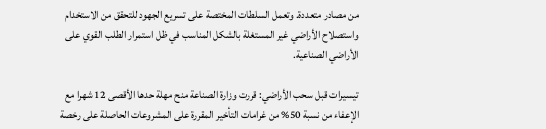من مصادر متعددة. وتعمل السلطات المختصة على تسريع الجهود للتحقق من الاستخدام واستصلاح الأراضي غير المستغلة بالشكل المناسب في ظل استمرار الطلب القوي على الأراضي الصناعية.

تيسيرات قبل سحب الأراضي: قررت وزارة الصناعة منح مهلة حدها الأقصى 12 شهرا مع الإعفاء من نسبة 50% من غرامات التأخير المقررة على المشروعات الحاصلة على رخصة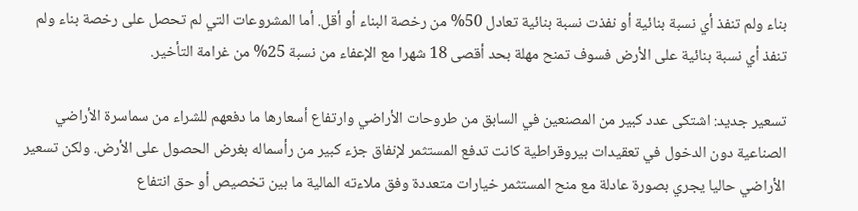بناء ولم تنفذ أي نسبة بنائية أو نفذت نسبة بنائية تعادل 50% من رخصة البناء أو أقل. أما المشروعات التي لم تحصل على رخصة بناء ولم تنفذ أي نسبة بنائية على الأرض فسوف تمنح مهلة بحد أقصى 18 شهرا مع الإعفاء من نسبة 25% من غرامة التأخير.

تسعير جديد: اشتكى عدد كبير من المصنعين في السابق من طروحات الأراضي وارتفاع أسعارها ما دفعهم للشراء من سماسرة الأراضي الصناعية دون الدخول في تعقيدات بيروقراطية كانت تدفع المستثمر لإنفاق جزء كبير من رأسماله بغرض الحصول على الأرض. ولكن تسعير الأراضي حاليا يجري بصورة عادلة مع منح المستثمر خيارات متعددة وفق ملاءته المالية ما بين تخصيص أو حق انتفاع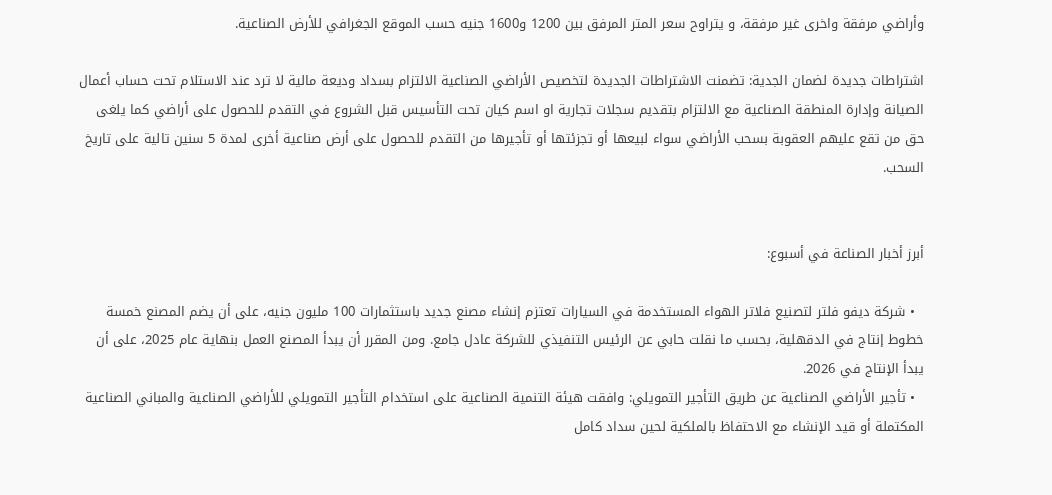وأراضي مرفقة واخرى غير مرفقة، و يتراوح سعر المتر المرفق بين 1200 و1600 جنيه حسب الموقع الجغرافي للأرض الصناعية.

اشتراطات جديدة لضمان الجدية: تضمنت الاشتراطات الجديدة لتخصيص الأراضي الصناعية الالتزام بسداد وديعة مالية لا ترد عند الاستلام تحت حساب أعمال الصيانة وإدارة المنطقة الصناعية مع الالتزام بتقديم سجلات تجارية او اسم كيان تحت التأسيس قبل الشروع في التقدم للحصول على أراضي كما يلغى حق من تقع عليهم العقوبة بسحب الأراضي سواء لبيعها أو تجزئتها أو تأجيرها من التقدم للحصول على أرض صناعية أخرى لمدة 5 سنين تالية على تاريخ السحب.


أبرز أخبار الصناعة في أسبوع:

  • شركة ديفو فلتر لتصنيع فلاتر الهواء المستخدمة في السيارات تعتزم إنشاء مصنع جديد باستثمارات 100 مليون جنيه، على أن يضم المصنع خمسة خطوط إنتاج في الدقهلية، بحسب ما نقلت حابي عن الرئيس التنفيذي للشركة عادل جامع. ومن المقرر أن يبدأ المصنع العمل بنهاية عام 2025، على أن يبدأ الإنتاج في 2026.
  • تأجير الأراضي الصناعية عن طريق التأجير التمويلي: وافقت هيئة التنمية الصناعية على استخدام التأجير التمويلي للأراضي الصناعية والمباني الصناعية المكتملة أو قيد الإنشاء مع الاحتفاظ بالملكية لحين سداد كامل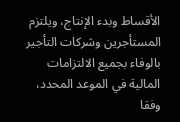الأقساط وبدء الإنتاج، ويلتزم المستأجرين وشركات التأجير بالوفاء بجميع الالتزامات المالية في الموعد المحدد، وفقا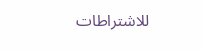للاشتراطات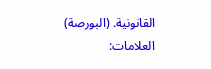القانونية. (البورصة)
العلامات: